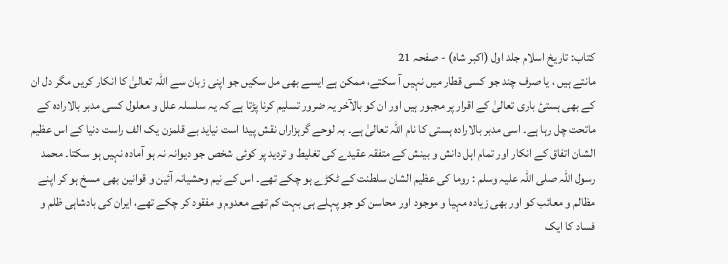کتاب: تاریخ اسلام جلد اول (اکبر شاہ) - صفحہ 21
مانتے ہیں ، یا صرف چند جو کسی قطار میں نہیں آ سکتے، ممکن ہے ایسے بھی مل سکیں جو اپنی زبان سے اللہ تعالیٰ کا انکار کریں مگر دل ان کے بھی ہستیٔ باری تعالیٰ کے اقرار پر مجبور ہیں اور ان کو بالآخر یہ ضرور تسلیم کرنا پڑتا ہے کہ یہ سلسلہ علل و معلول کسی مدبر بالارادہ کے ماتحت چل رہا ہے۔ اسی مدبر بالارادہ ہستی کا نام اللہ تعالیٰ ہے۔ بہ لوحے گرہزاراں نقش پیدا است نیاید بے قلمزن یک الف راست دنیا کے اس عظیم الشان اتفاق کے انکار اور تمام اہل دانش و بینش کے متفقہ عقیدے کی تغلیط و تردید پر کوئی شخص جو دیوانہ نہ ہو آمادہ نہیں ہو سکتا۔ محمد رسول اللہ صلی اللہ علیہ وسلم : روما کی عظیم الشان سلطنت کے ٹکڑے ہو چکے تھے۔ اس کے نیم وحشیانہ آئین و قوانین بھی مسخ ہو کر اپنے مظالم و معائب کو اور بھی زیادہ مہیا و موجود اور محاسن کو جو پہلے ہی بہت کم تھے معدوم و مفقود کر چکے تھے، ایران کی بادشاہی ظلم و فساد کا ایک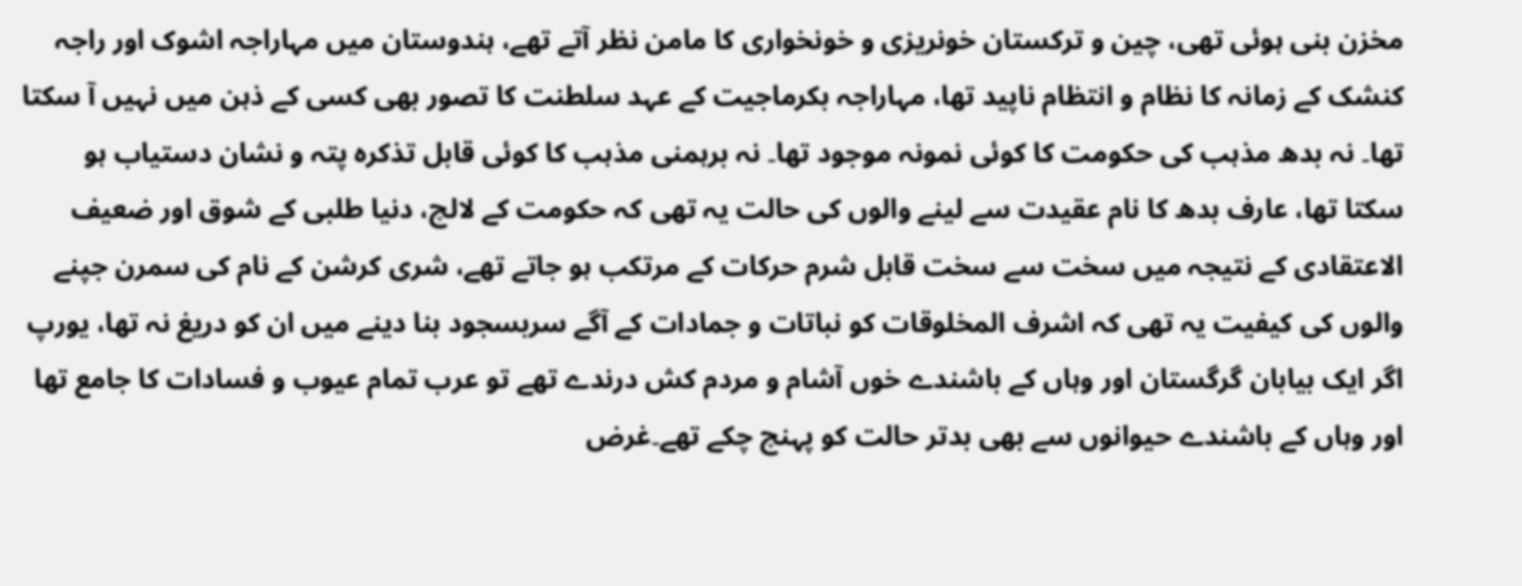مخزن بنی ہوئی تھی، چین و ترکستان خونریزی و خونخواری کا مامن نظر آتے تھے، ہندوستان میں مہاراجہ اشوک اور راجہ کنشک کے زمانہ کا نظام و انتظام ناپید تھا، مہاراجہ بکرماجیت کے عہد سلطنت کا تصور بھی کسی کے ذہن میں نہیں آ سکتا تھا۔ نہ بدھ مذہب کی حکومت کا کوئی نمونہ موجود تھا۔ نہ برہمنی مذہب کا کوئی قابل تذکرہ پتہ و نشان دستیاب ہو سکتا تھا، عارف بدھ کا نام عقیدت سے لینے والوں کی حالت یہ تھی کہ حکومت کے لالچ، دنیا طلبی کے شوق اور ضعیف الاعتقادی کے نتیجہ میں سخت سے سخت قابل شرم حرکات کے مرتکب ہو جاتے تھے، شری کرشن کے نام کی سمرن جپنے والوں کی کیفیت یہ تھی کہ اشرف المخلوقات کو نباتات و جمادات کے آگے سربسجود بنا دینے میں ان کو دریغ نہ تھا، یورپ اگر ایک بیابان گرگستان اور وہاں کے باشندے خوں آشام و مردم کش درندے تھے تو عرب تمام عیوب و فسادات کا جامع تھا اور وہاں کے باشندے حیوانوں سے بھی بدتر حالت کو پہنچ چکے تھے۔غرض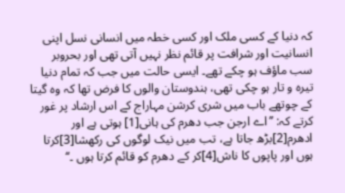کہ دنیا کے کسی ملک اور کسی خطہ میں انسانی نسل اپنی انسانیت اور شرافت پر قائم نظر نہیں آتی تھی اور بحروبر سب ماؤف ہو چکے تھے۔ ایسی حالت میں جب کہ تمام دنیا تیرہ و تار ہو چکی تھی، ہندوستان والوں کا فرض تھا کہ وہ گیتا کے چوتھے باب میں شری کرشن مہاراج کے اس ارشاد پر غور کرتے کہ: ’’اے ارجن جب دھرم کی ہانی[1] ہوتی ہے اور ادھرم[2]بڑھ جاتا ہے، تب میں نیک لوگوں کی رکھشا[3]کرتا ہوں اور پاپوں کا ناش[4]کر کے دھرم کو قائم کرتا ہوں ۔‘‘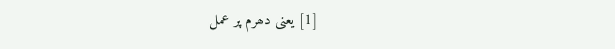[1] یعنی دھرم پر عمل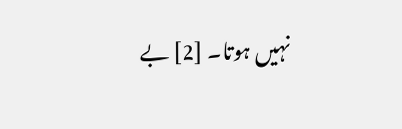نہیں ہوتا۔ [2] بے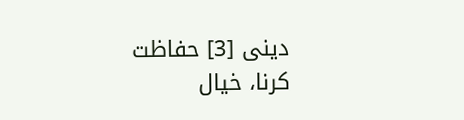دینی [3] حفاظت کرنا، خیال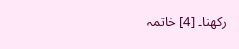رکھنا۔ [4] خاتمہ